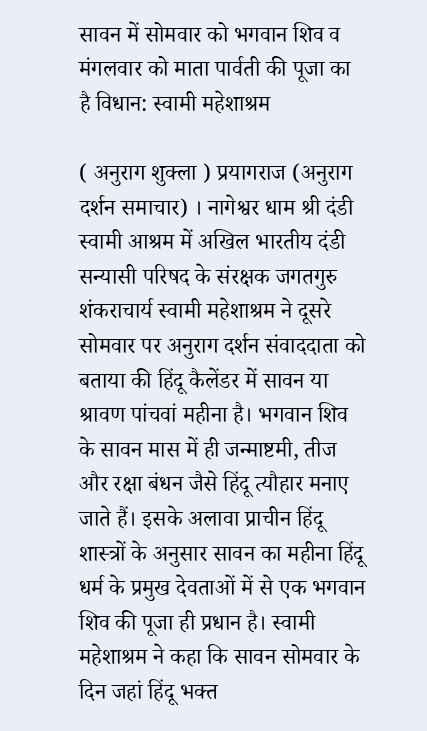सावन में सोमवार को भगवान शिव व मंगलवार को माता पार्वती की पूजा का है विधान: स्वामी महेशाश्रम

( अनुराग शुक्ला ) प्रयागराज (अनुराग दर्शन समाचार) । नागेश्वर धाम श्री दंडी स्वामी आश्रम में अखिल भारतीय दंडी सन्यासी परिषद के संरक्षक जगतगुरु शंकराचार्य स्वामी महेशाश्रम ने दूसरे सोमवार पर अनुराग दर्शन संवाददाता को बताया की हिंदू कैलेंडर में सावन या श्रावण पांचवां महीना है। भगवान शिव के सावन मास में ही जन्माष्टमी, तीज और रक्षा बंधन जैसे हिंदू त्यौहार मनाए जाते हैं। इसके अलावा प्राचीन हिंदू शास्त्रों के अनुसार सावन का महीना हिंदू धर्म के प्रमुख देवताओं में से एक भगवान शिव की पूजा ही प्रधान है। स्वामी महेशाश्रम ने कहा कि सावन सोमवार के दिन जहां हिंदू भक्त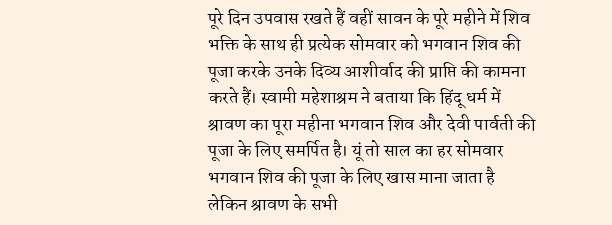पूरे दिन उपवास रखते हैं वहीं सावन के पूरे महीने में शिव भक्ति के साथ ही प्रत्येक सोमवार को भगवान शिव की पूजा करके उनके दिव्य आशीर्वाद की प्राप्ति की कामना करते हैं। स्वामी महेशाश्रम ने बताया कि हिंदू धर्म में श्रावण का पूरा महीना भगवान शिव और देवी पार्वती की पूजा के लिए समर्पित है। यूं तो साल का हर सोमवार भगवान शिव की पूजा के लिए खास माना जाता है लेकिन श्रावण के सभी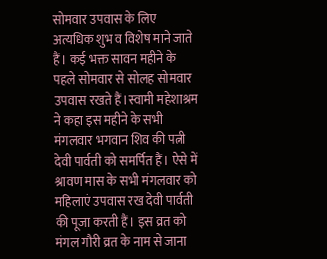सोमवार उपवास के लिए अत्यधिक शुभ व विशेष माने जाते हैं। कई भक्त सावन महीने के पहले सोमवार से सोलह सोमवार उपवास रखते हैं।स्वामी महेशाश्रम ने कहा इस महीने के सभी मंगलवार भगवान शिव की पत्नी देवी पार्वती को समर्पित हैं। ऐसे में श्रावण मास के सभी मंगलवार को महिलाएं उपवास रख देवी पार्वती की पूजा करती हैं। इस व्रत को मंगल गौरी व्रत के नाम से जाना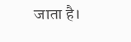जाता है।